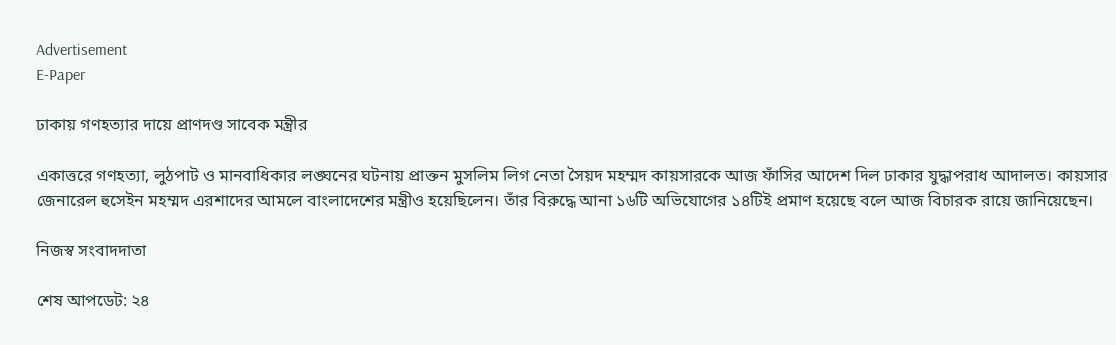Advertisement
E-Paper

ঢাকায় গণহত্যার দায়ে প্রাণদণ্ড সাবেক মন্ত্রীর

একাত্তরে গণহত্যা, লুঠপাট ও মানবাধিকার লঙ্ঘনের ঘটনায় প্রাক্তন মুসলিম লিগ নেতা সৈয়দ মহম্মদ কায়সারকে আজ ফাঁসির আদেশ দিল ঢাকার যুদ্ধাপরাধ আদালত। কায়সার জেনারেল হুসেইন মহম্মদ এরশাদের আমলে বাংলাদেশের মন্ত্রীও হয়েছিলেন। তাঁর বিরুদ্ধে আনা ১৬টি অভিযোগের ১৪টিই প্রমাণ হয়েছে বলে আজ বিচারক রায়ে জানিয়েছেন।

নিজস্ব সংবাদদাতা

শেষ আপডেট: ২৪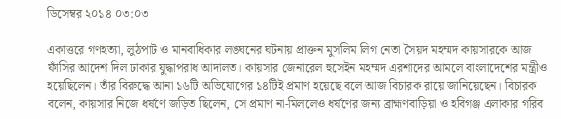ডিসেম্বর ২০১৪ ০৩:০৩

একাত্তরে গণহত্যা, লুঠপাট ও মানবাধিকার লঙ্ঘনের ঘটনায় প্রাক্তন মুসলিম লিগ নেতা সৈয়দ মহম্মদ কায়সারকে আজ ফাঁসির আদেশ দিল ঢাকার যুদ্ধাপরাধ আদালত। কায়সার জেনারেল হুসেইন মহম্মদ এরশাদের আমলে বাংলাদেশের মন্ত্রীও হয়েছিলেন। তাঁর বিরুদ্ধে আনা ১৬টি অভিযোগের ১৪টিই প্রমাণ হয়েছে বলে আজ বিচারক রায়ে জানিয়েছেন। বিচারক বলেন, কায়সার নিজে ধর্ষণে জড়িত ছিলেন, সে প্রমাণ না-মিললেও ধর্ষণের জন্য ব্রাহ্মণবাড়িয়া ও হবিগঞ্জ এলাকার গরিব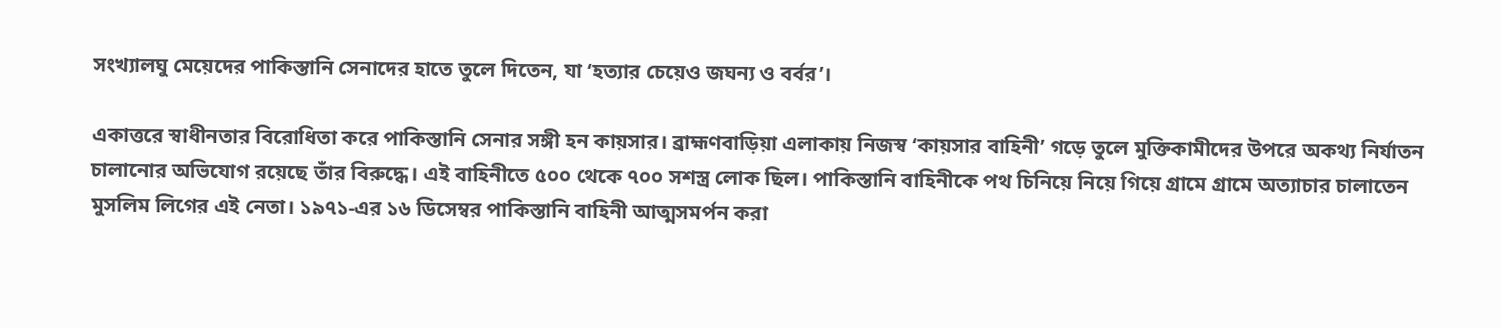সংখ্যালঘু মেয়েদের পাকিস্তানি সেনাদের হাতে তুলে দিতেন, যা ‘হত্যার চেয়েও জঘন্য ও বর্বর’।

একাত্তরে স্বাধীনতার বিরোধিতা করে পাকিস্তানি সেনার সঙ্গী হন কায়সার। ব্রাহ্মণবাড়িয়া এলাকায় নিজস্ব ‘কায়সার বাহিনী’ গড়ে তুলে মুক্তিকামীদের উপরে অকথ্য নির্যাতন চালানোর অভিযোগ রয়েছে তাঁর বিরুদ্ধে। এই বাহিনীতে ৫০০ থেকে ৭০০ সশস্ত্র লোক ছিল। পাকিস্তানি বাহিনীকে পথ চিনিয়ে নিয়ে গিয়ে গ্রামে গ্রামে অত্যাচার চালাতেন মুসলিম লিগের এই নেতা। ১৯৭১-এর ১৬ ডিসেম্বর পাকিস্তানি বাহিনী আত্মসমর্পন করা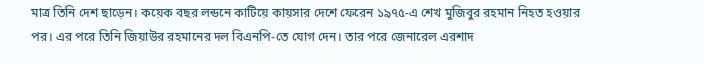মাত্র তিনি দেশ ছাড়েন। কয়েক বছর লন্ডনে কাটিয়ে কায়সার দেশে ফেরেন ১৯৭৫-এ শেখ মুজিবুর রহমান নিহত হওয়ার পর। এর পরে তিনি জিয়াউর রহমানের দল বিএনপি-তে যোগ দেন। তার পরে জেনারেল এরশাদ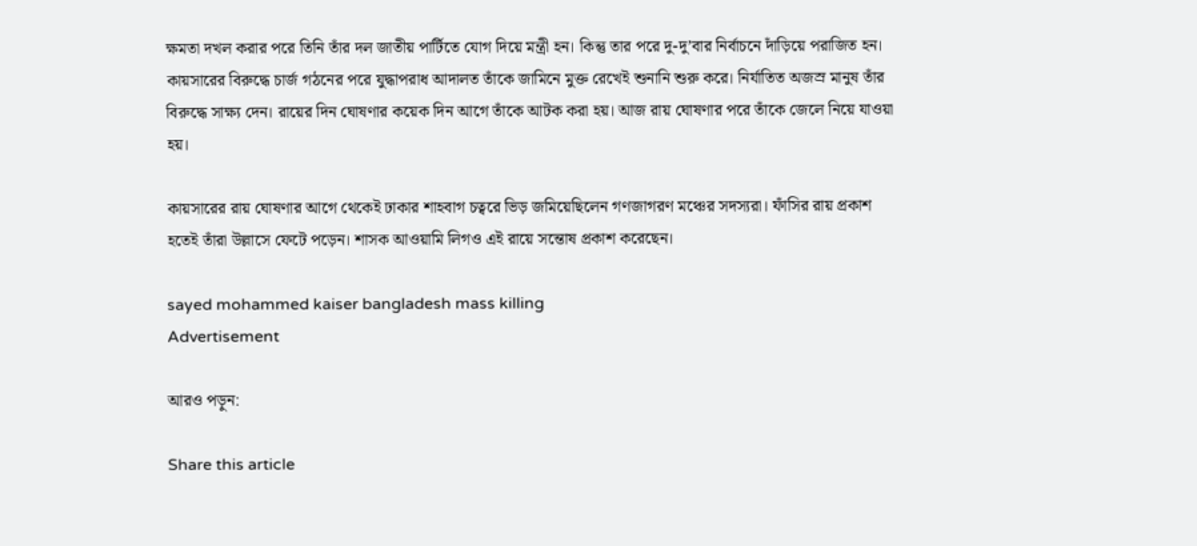ক্ষমতা দখল করার পরে তিনি তাঁর দল জাতীয় পার্টিতে যোগ দিয়ে মন্ত্রী হন। কিন্তু তার পরে দু-দু’বার নির্বাচনে দাঁড়িয়ে পরাজিত হন। কায়সারের বিরুদ্ধে চার্জ গঠনের পরে যুদ্ধাপরাধ আদালত তাঁকে জামিনে মুক্ত রেখেই শুনানি শুরু করে। নির্যাতিত অজস্র মানুষ তাঁর বিরুদ্ধে সাক্ষ্য দেন। রায়ের দিন ঘোষণার কয়েক দিন আগে তাঁকে আটক করা হয়। আজ রায় ঘোষণার পরে তাঁকে জেলে নিয়ে যাওয়া হয়।

কায়সারের রায় ঘোষণার আগে থেকেই ঢাকার শাহবাগ চত্বরে ভিড় জমিয়েছিলেন গণজাগরণ মঞ্চের সদস্যরা। ফাঁসির রায় প্রকাশ হতেই তাঁরা উল্লাসে ফেটে পড়েন। শাসক আওয়ামি লিগও এই রায়ে সন্তোষ প্রকাশ করেছেন।

sayed mohammed kaiser bangladesh mass killing
Advertisement

আরও পড়ুন:

Share this article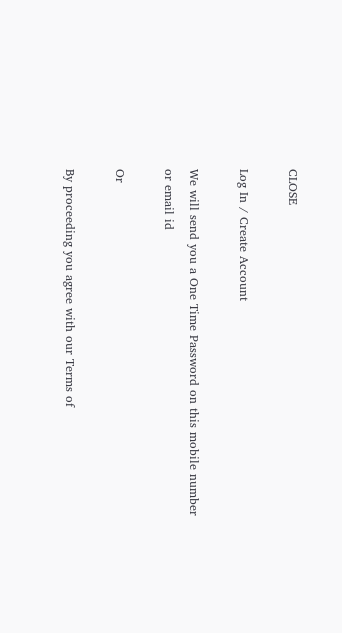CLOSE

Log In / Create Account

We will send you a One Time Password on this mobile number or email id

Or

By proceeding you agree with our Terms of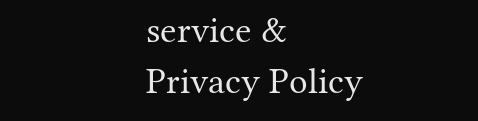service & Privacy Policy